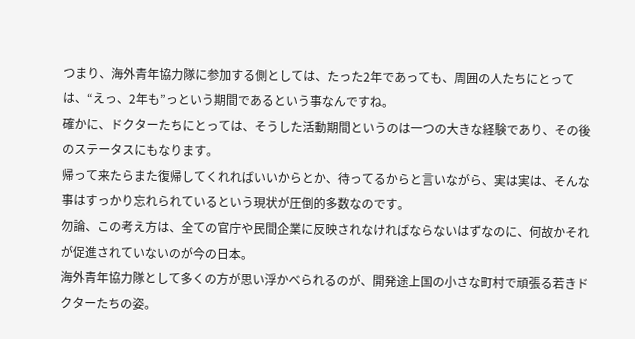つまり、海外青年協力隊に参加する側としては、たった2年であっても、周囲の人たちにとっては、“えっ、2年も”っという期間であるという事なんですね。
確かに、ドクターたちにとっては、そうした活動期間というのは一つの大きな経験であり、その後のステータスにもなります。
帰って来たらまた復帰してくれればいいからとか、待ってるからと言いながら、実は実は、そんな事はすっかり忘れられているという現状が圧倒的多数なのです。
勿論、この考え方は、全ての官庁や民間企業に反映されなければならないはずなのに、何故かそれが促進されていないのが今の日本。
海外青年協力隊として多くの方が思い浮かべられるのが、開発途上国の小さな町村で頑張る若きドクターたちの姿。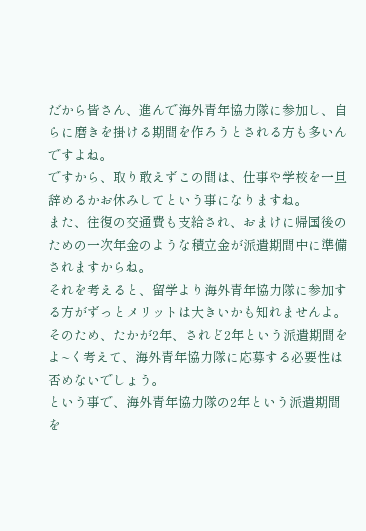だから皆さん、進んで海外青年協力隊に参加し、自らに磨きを掛ける期間を作ろうとされる方も多いんですよね。
ですから、取り敢えずこの間は、仕事や学校を一旦辞めるかお休みしてという事になりますね。
また、往復の交通費も支給され、おまけに帰国後のための一次年金のような積立金が派遣期間中に準備されますからね。
それを考えると、留学より海外青年協力隊に参加する方がずっとメリットは大きいかも知れませんよ。
そのため、たかが2年、されど2年という派遣期間をよ~く考えて、海外青年協力隊に応募する必要性は否めないでしょう。
という事で、海外青年協力隊の2年という派遣期間を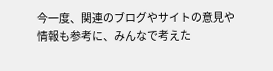今一度、関連のブログやサイトの意見や情報も参考に、みんなで考えた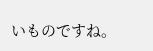いものですね。